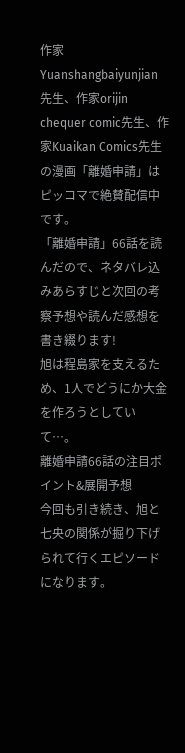作家Yuanshangbaiyunjian先生、作家orijin chequer comic先生、作家Kuaikan Comics先生の漫画「離婚申請」はピッコマで絶賛配信中です。
「離婚申請」66話を読んだので、ネタバレ込みあらすじと次回の考察予想や読んだ感想を書き綴ります!
旭は程島家を支えるため、1人でどうにか大金を作ろうとしていて…。
離婚申請66話の注目ポイント&展開予想
今回も引き続き、旭と七央の関係が掘り下げられて行くエピソードになります。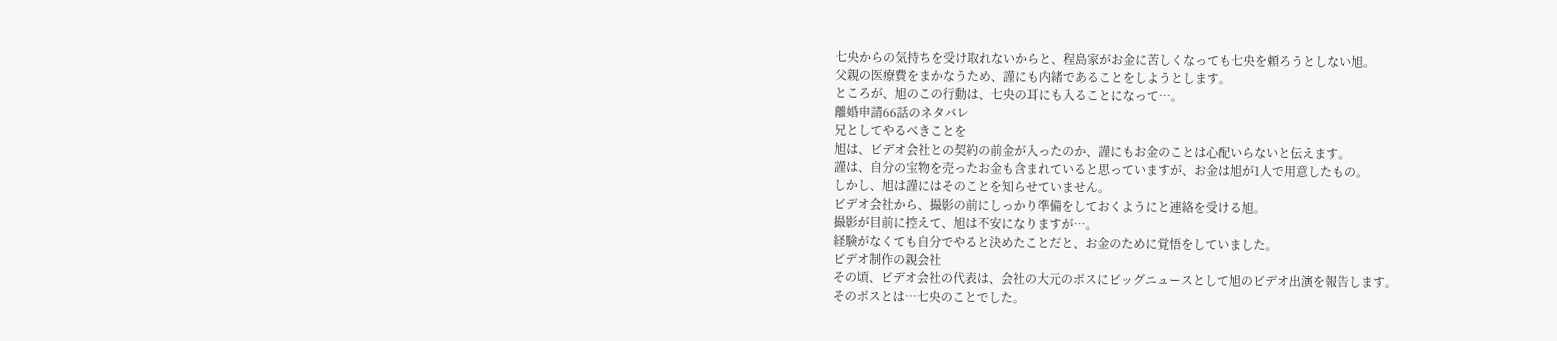七央からの気持ちを受け取れないからと、程島家がお金に苦しくなっても七央を頼ろうとしない旭。
父親の医療費をまかなうため、謹にも内緒であることをしようとします。
ところが、旭のこの行動は、七央の耳にも入ることになって…。
離婚申請66話のネタバレ
兄としてやるべきことを
旭は、ビデオ会社との契約の前金が入ったのか、謹にもお金のことは心配いらないと伝えます。
謹は、自分の宝物を売ったお金も含まれていると思っていますが、お金は旭が1人で用意したもの。
しかし、旭は謹にはそのことを知らせていません。
ビデオ会社から、撮影の前にしっかり準備をしておくようにと連絡を受ける旭。
撮影が目前に控えて、旭は不安になりますが…。
経験がなくても自分でやると決めたことだと、お金のために覚悟をしていました。
ビデオ制作の親会社
その頃、ビデオ会社の代表は、会社の大元のボスにビッグニュースとして旭のビデオ出演を報告します。
そのボスとは…七央のことでした。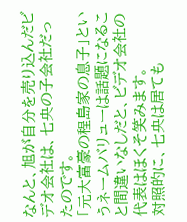なんと、旭が自分を売り込んだビデオ会社は、七央の子会社だったのです。
「元大富豪の程島家の息子」というネームバリューは話題になること間違いなしだと、ビデオ会社の代表はほくそ笑みます。
対照的に、七央は居ても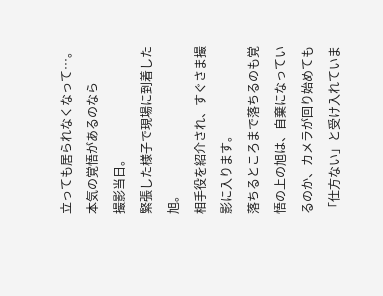立っても居られなくなって…。
本気の覚悟があるのなら
撮影当日。
緊張した様子で現場に到着した旭。
相手役を紹介され、すぐさま撮影に入ります。
落ちるところまで落ちるのも覚悟の上の旭は、自棄になっているのか、カメラが回り始めても「仕方ない」と受け入れていま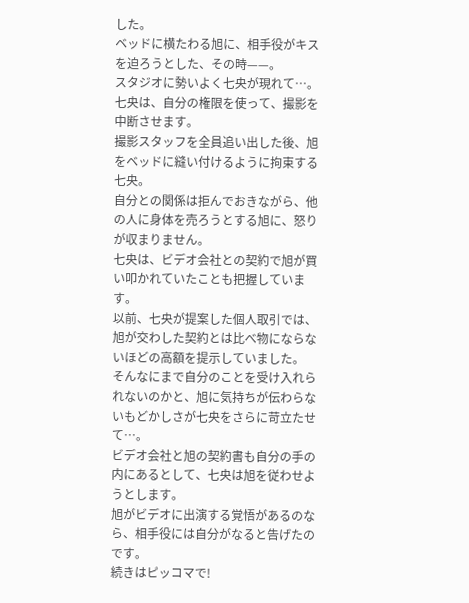した。
ベッドに横たわる旭に、相手役がキスを迫ろうとした、その時——。
スタジオに勢いよく七央が現れて…。
七央は、自分の権限を使って、撮影を中断させます。
撮影スタッフを全員追い出した後、旭をベッドに縫い付けるように拘束する七央。
自分との関係は拒んでおきながら、他の人に身体を売ろうとする旭に、怒りが収まりません。
七央は、ビデオ会社との契約で旭が買い叩かれていたことも把握しています。
以前、七央が提案した個人取引では、旭が交わした契約とは比べ物にならないほどの高額を提示していました。
そんなにまで自分のことを受け入れられないのかと、旭に気持ちが伝わらないもどかしさが七央をさらに苛立たせて…。
ビデオ会社と旭の契約書も自分の手の内にあるとして、七央は旭を従わせようとします。
旭がビデオに出演する覚悟があるのなら、相手役には自分がなると告げたのです。
続きはピッコマで!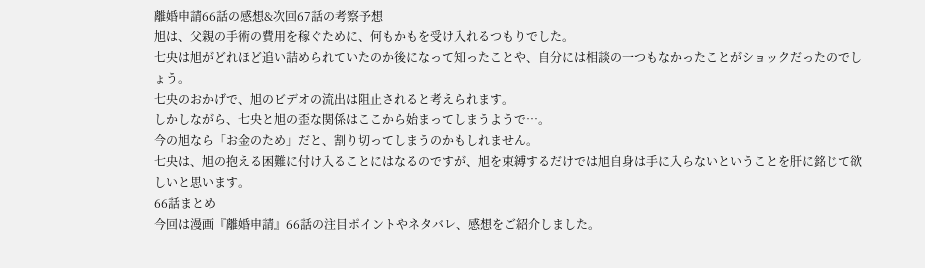離婚申請66話の感想&次回67話の考察予想
旭は、父親の手術の費用を稼ぐために、何もかもを受け入れるつもりでした。
七央は旭がどれほど追い詰められていたのか後になって知ったことや、自分には相談の一つもなかったことがショックだったのでしょう。
七央のおかげで、旭のビデオの流出は阻止されると考えられます。
しかしながら、七央と旭の歪な関係はここから始まってしまうようで…。
今の旭なら「お金のため」だと、割り切ってしまうのかもしれません。
七央は、旭の抱える困難に付け入ることにはなるのですが、旭を束縛するだけでは旭自身は手に入らないということを肝に銘じて欲しいと思います。
66話まとめ
今回は漫画『離婚申請』66話の注目ポイントやネタバレ、感想をご紹介しました。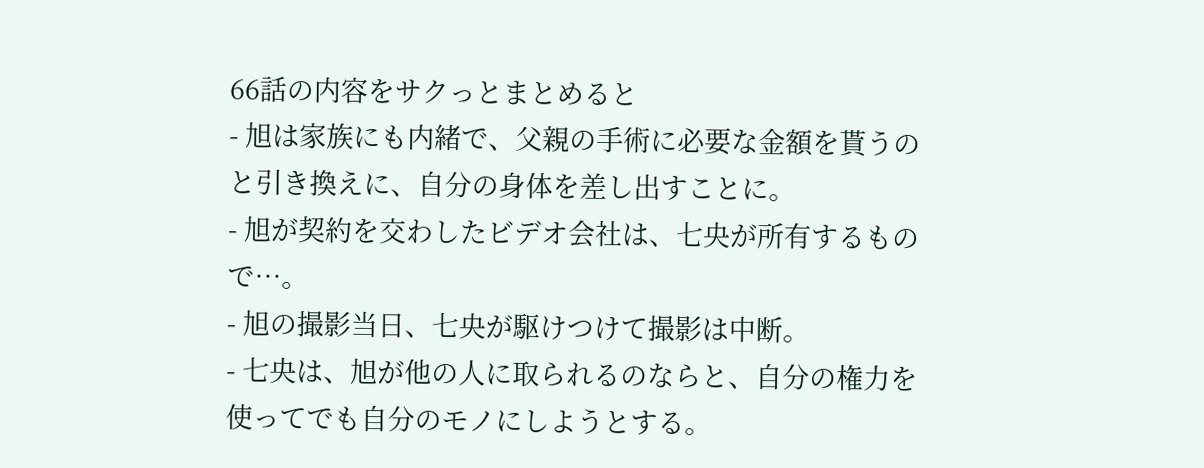66話の内容をサクっとまとめると
- 旭は家族にも内緒で、父親の手術に必要な金額を貰うのと引き換えに、自分の身体を差し出すことに。
- 旭が契約を交わしたビデオ会社は、七央が所有するもので…。
- 旭の撮影当日、七央が駆けつけて撮影は中断。
- 七央は、旭が他の人に取られるのならと、自分の権力を使ってでも自分のモノにしようとする。